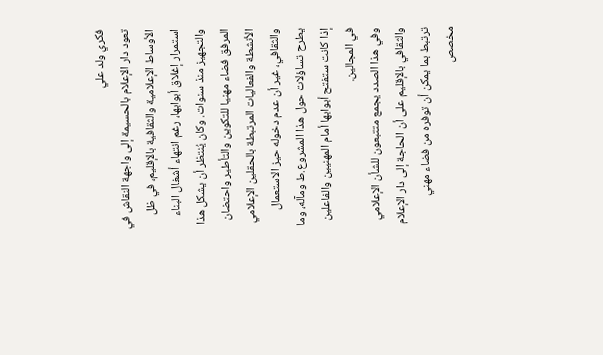فكري ولد علي
تعود دار الإعلام بالحسيمة إلى واجهة النقاش في الأوساط الإعلامية والثقافية بالإقليم، في ظل استمرار إغلاق أبوابها، رغم انتهاء أشغال البناء والتجهيز منذ سنوات. وكان يُنتظر أن يشكل هذا المرفق فضاء مهنيا للتكوين والتأطير واحتضان الأنشطة والفعاليات المرتبطة بالحقلين الإعلامي والثقافي، غير أن عدم دخوله حيز الاستعمال يطرح تساؤلات حول هذا المشروع.ط ومآله، وما إذا كانت ستفتح أبوابها أمام المهنيين والفاعلين في المجالين.
وفي هذا الصدد يجمع متتبعون للشأن الإعلامي والثقافي بالإقليم على أن الحاجة إلى دار الإعلام ترتبط بما يمكن أن توفره من فضاء مهني مخصص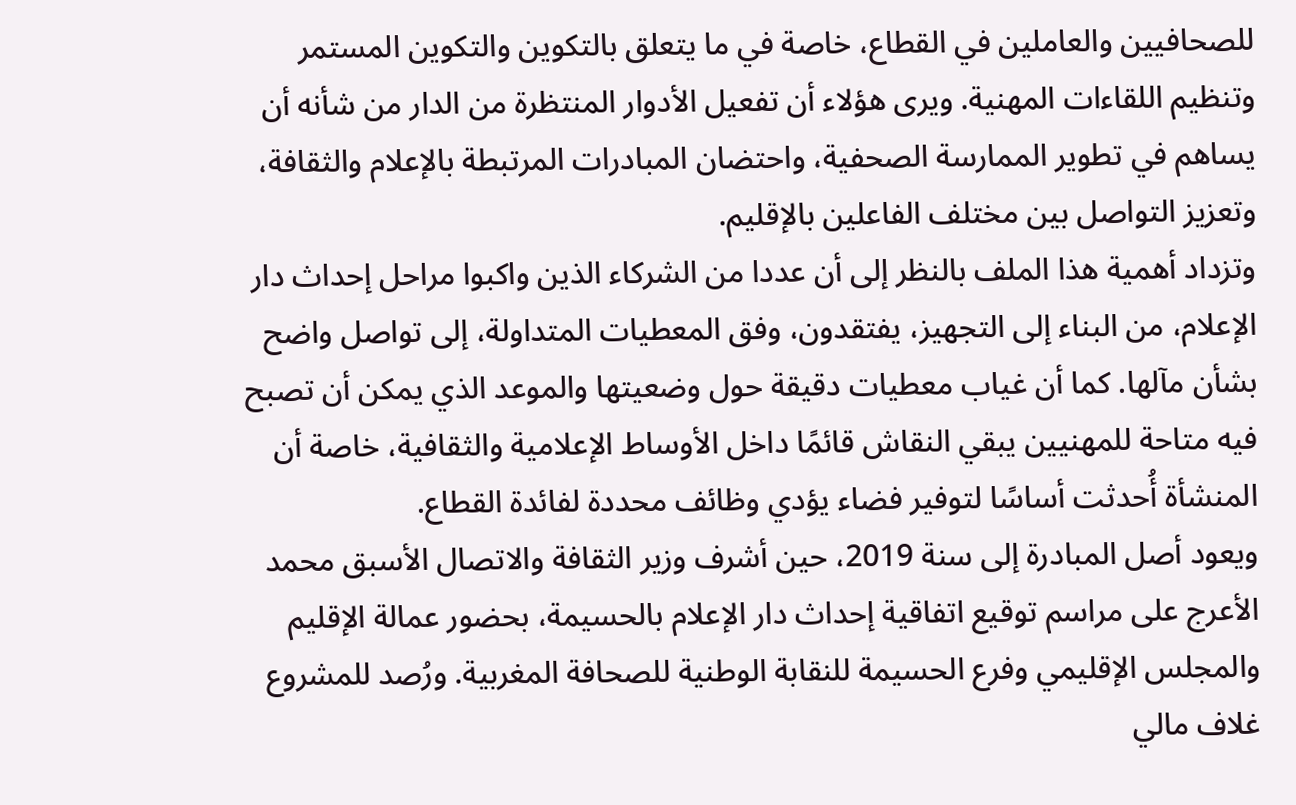للصحافيين والعاملين في القطاع، خاصة في ما يتعلق بالتكوين والتكوين المستمر وتنظيم اللقاءات المهنية. ويرى هؤلاء أن تفعيل الأدوار المنتظرة من الدار من شأنه أن يساهم في تطوير الممارسة الصحفية، واحتضان المبادرات المرتبطة بالإعلام والثقافة، وتعزيز التواصل بين مختلف الفاعلين بالإقليم.
وتزداد أهمية هذا الملف بالنظر إلى أن عددا من الشركاء الذين واكبوا مراحل إحداث دار الإعلام، من البناء إلى التجهيز، يفتقدون، وفق المعطيات المتداولة، إلى تواصل واضح بشأن مآلها. كما أن غياب معطيات دقيقة حول وضعيتها والموعد الذي يمكن أن تصبح فيه متاحة للمهنيين يبقي النقاش قائمًا داخل الأوساط الإعلامية والثقافية، خاصة أن المنشأة أُحدثت أساسًا لتوفير فضاء يؤدي وظائف محددة لفائدة القطاع.
ويعود أصل المبادرة إلى سنة 2019، حين أشرف وزير الثقافة والاتصال الأسبق محمد الأعرج على مراسم توقيع اتفاقية إحداث دار الإعلام بالحسيمة، بحضور عمالة الإقليم والمجلس الإقليمي وفرع الحسيمة للنقابة الوطنية للصحافة المغربية. ورُصد للمشروع غلاف مالي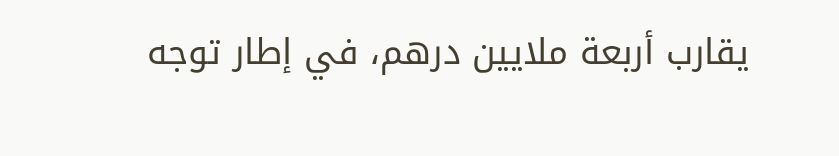يقارب أربعة ملايين درهم، في إطار توجه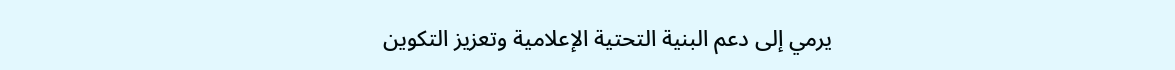يرمي إلى دعم البنية التحتية الإعلامية وتعزيز التكوين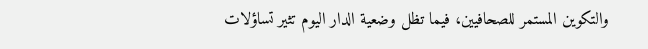والتكوين المستمر للصحافيين، فيما تظل وضعية الدار اليوم تثير تساؤلات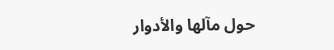حول مآلها والأدوار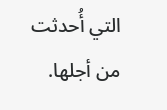التي أُحدثت من أجلها.